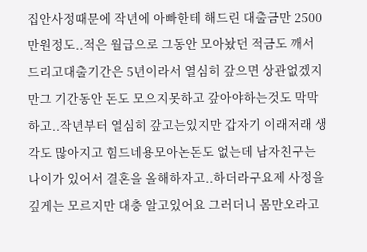집안사정때문에 작년에 아빠한테 해드린 대출금만 2500만원정도..적은 월급으로 그동안 모아놨던 적금도 깨서 드리고대출기간은 5년이라서 열심히 갚으면 상관없겠지만그 기간동안 돈도 모으지못하고 갚아야하는것도 막막하고..작년부터 열심히 갚고는있지만 갑자기 이래저래 생각도 많아지고 힘드네용모아논돈도 없는데 남자친구는 나이가 있어서 결혼을 올해하자고..하더라구요제 사정을 깊게는 모르지만 대충 알고있어요 그러더니 몸만오라고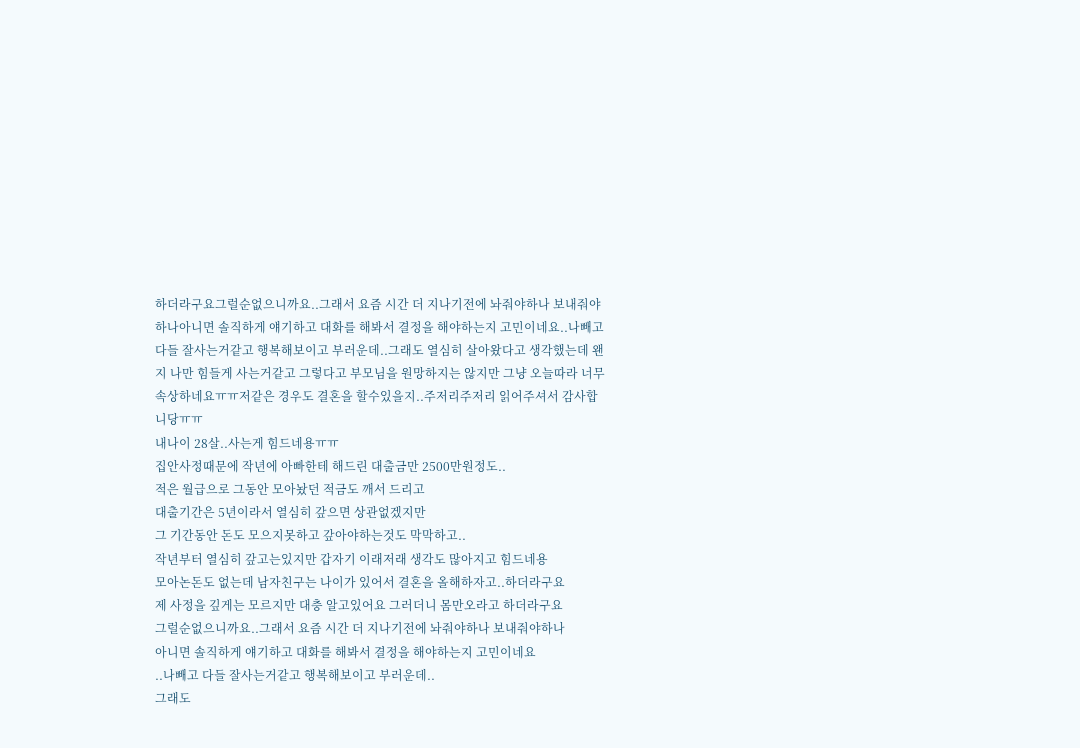하더라구요그럴순없으니까요..그래서 요즘 시간 더 지나기전에 놔줘야하나 보내줘야하나아니면 솔직하게 얘기하고 대화를 해봐서 결정을 해야하는지 고민이네요..나빼고 다들 잘사는거같고 행복해보이고 부러운데..그래도 열심히 살아왔다고 생각했는데 왠지 나만 힘들게 사는거같고 그렇다고 부모님을 원망하지는 않지만 그냥 오늘따라 너무 속상하네요ㅠㅠ저같은 경우도 결혼을 할수있을지..주저리주저리 읽어주셔서 감사합니당ㅠㅠ
내나이 28살..사는게 힘드네용ㅠㅠ
집안사정때문에 작년에 아빠한테 해드린 대출금만 2500만원정도..
적은 월급으로 그동안 모아놨던 적금도 깨서 드리고
대출기간은 5년이라서 열심히 갚으면 상관없겠지만
그 기간동안 돈도 모으지못하고 갚아야하는것도 막막하고..
작년부터 열심히 갚고는있지만 갑자기 이래저래 생각도 많아지고 힘드네용
모아논돈도 없는데 남자친구는 나이가 있어서 결혼을 올해하자고..하더라구요
제 사정을 깊게는 모르지만 대충 알고있어요 그러더니 몸만오라고 하더라구요
그럴순없으니까요..그래서 요즘 시간 더 지나기전에 놔줘야하나 보내줘야하나
아니면 솔직하게 얘기하고 대화를 해봐서 결정을 해야하는지 고민이네요
..나빼고 다들 잘사는거같고 행복해보이고 부러운데..
그래도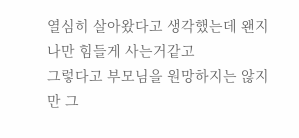열심히 살아왔다고 생각했는데 왠지 나만 힘들게 사는거같고
그렇다고 부모님을 원망하지는 않지만 그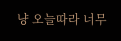냥 오늘따라 너무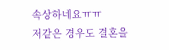속상하네요ㅠㅠ
저같은 경우도 결혼을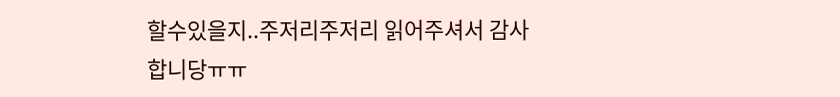할수있을지..주저리주저리 읽어주셔서 감사합니당ㅠㅠ